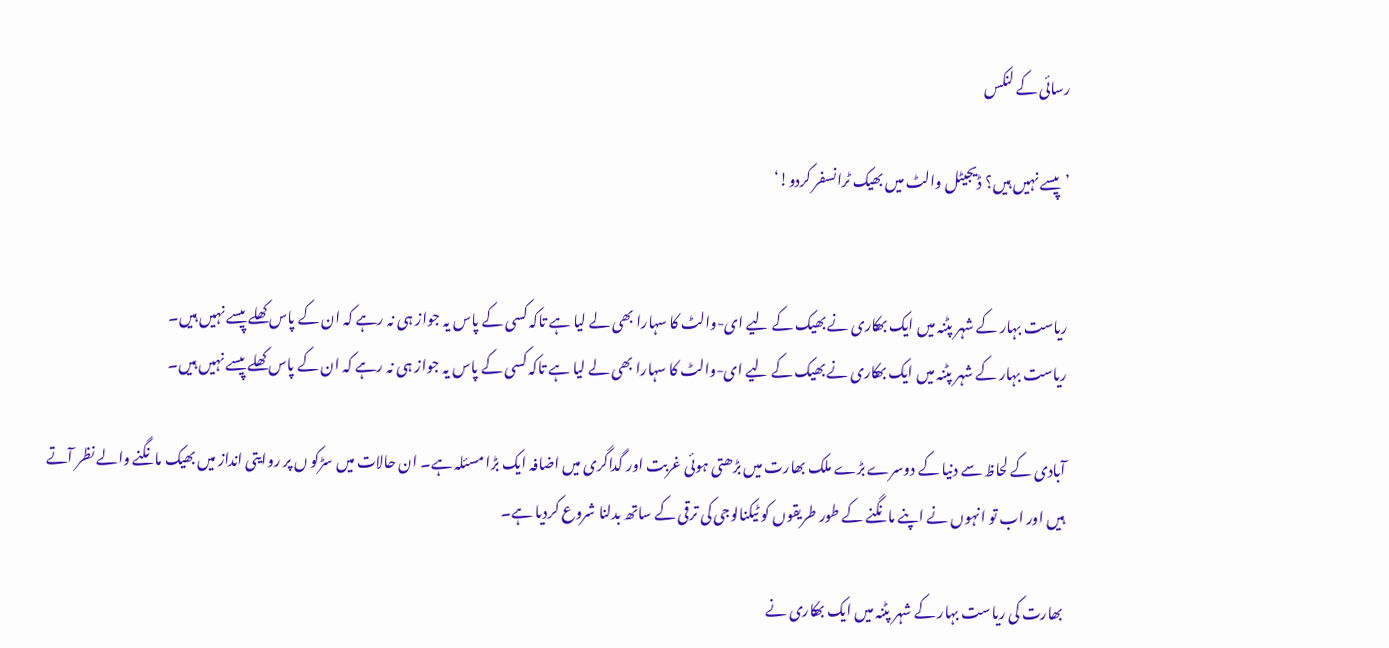رسائی کے لنکس

’پیسے نہیں ہیں؟ ڈیجیٹل والٹ میں بھیک ٹرانسفر کردو!‘


ریاست بہار کے شہر پٹنہ میں ایک بھکاری نے بھیک کے لیے ای-والٹ کا سہارا بھی لے لیا ہے تاکہ کسی کے پاس یہ جواز ہی نہ رہے کہ ان کے پاس کھلے پیسے نہیں ہیں۔
ریاست بہار کے شہر پٹنہ میں ایک بھکاری نے بھیک کے لیے ای-والٹ کا سہارا بھی لے لیا ہے تاکہ کسی کے پاس یہ جواز ہی نہ رہے کہ ان کے پاس کھلے پیسے نہیں ہیں۔

آبادی کے لحاظ سے دنیا کے دوسرے بڑے ملک بھارت میں بڑھتی ہوئی غربت اور گداگری میں اضافہ ایک بڑا مسئلہ ہے۔ ان حالات میں سڑکو ں پر روایتی انداز میں بھیک مانگنے والے نظر آتے ہیں اور اب تو انہوں نے اپنے مانگنے کے طور طریقوں کو ٹیکنالوجی کی ترقی کے ساتھ بدلنا شروع کردیا ہے۔

بھارت کی ریاست بہار کے شہر پٹنہ میں ایک بھکاری نے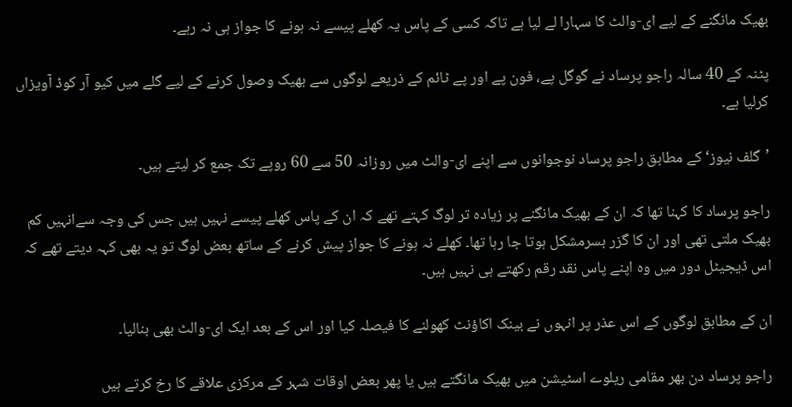بھیک مانگنے کے لیے ای-والٹ کا سہارا لے لیا ہے تاکہ کسی کے پاس یہ کھلے پیسے نہ ہونے کا جواز ہی نہ رہے۔

پٹنہ کے 40 سالہ راجو پرساد نے گوگل پے، فون پے اور پے ٹائم کے ذریعے لوگوں سے بھیک وصول کرنے کے لیے گلے میں کیو آر کوڈ آویزاں کرلیا ہے۔

’گلف نیوز‘ کے مطابق راجو پرساد نوجوانوں سے اپنے ای-والٹ میں روزانہ 50 سے 60 روپے تک جمع کر لیتے ہیں۔

راجو پرساد کا کہنا تھا کہ ان کے بھیک مانگنے پر زیادہ تر لوگ کہتے تھے کہ ان کے پاس کھلے پیسے نہیں ہیں جس کی وجہ سےانہیں کم بھیک ملتی تھی اور ان کا گزر بسرمشکل ہوتا جا رہا تھا۔ کھلے نہ ہونے کا جواز پیش کرنے کے ساتھ بعض لوگ تو یہ بھی کہہ دیتے تھے کہ اس ڈیجیٹل دور میں وہ اپنے پاس نقد رقم رکھتے ہی نہیں ہیں۔

ان کے مطابق لوگوں کے اس عذر پر انہوں نے بینک اکاؤنٹ کھولنے کا فیصلہ کیا اور اس کے بعد ایک ای-والٹ بھی بنالیا۔

راجو پرساد دن بھر مقامی ریلوے اسٹیشن میں بھیک مانگتے ہیں یا پھر بعض اوقات شہر کے مرکزی علاقے کا رخ کرتے ہیں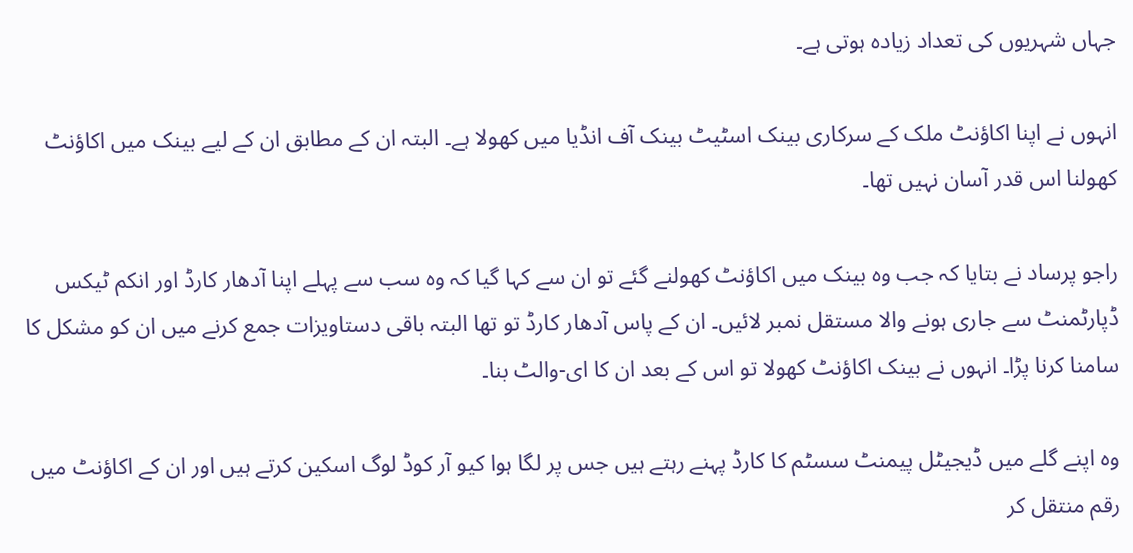جہاں شہریوں کی تعداد زیادہ ہوتی ہے۔

انہوں نے اپنا اکاؤنٹ ملک کے سرکاری بینک اسٹیٹ بینک آف انڈیا میں کھولا ہے۔ البتہ ان کے مطابق ان کے لیے بینک میں اکاؤنٹ کھولنا اس قدر آسان نہیں تھا۔

راجو پرساد نے بتایا کہ جب وہ بینک میں اکاؤنٹ کھولنے گئے تو ان سے کہا گیا کہ وہ سب سے پہلے اپنا آدھار کارڈ اور انکم ٹیکس ڈپارٹمنٹ سے جاری ہونے والا مستقل نمبر لائیں۔ ان کے پاس آدھار کارڈ تو تھا البتہ باقی دستاویزات جمع کرنے میں ان کو مشکل کا سامنا کرنا پڑا۔ انہوں نے بینک اکاؤنٹ کھولا تو اس کے بعد ان کا ای-والٹ بنا۔

وہ اپنے گلے میں ڈیجیٹل پیمنٹ سسٹم کا کارڈ پہنے رہتے ہیں جس پر لگا ہوا کیو آر کوڈ لوگ اسکین کرتے ہیں اور ان کے اکاؤنٹ میں رقم منتقل کر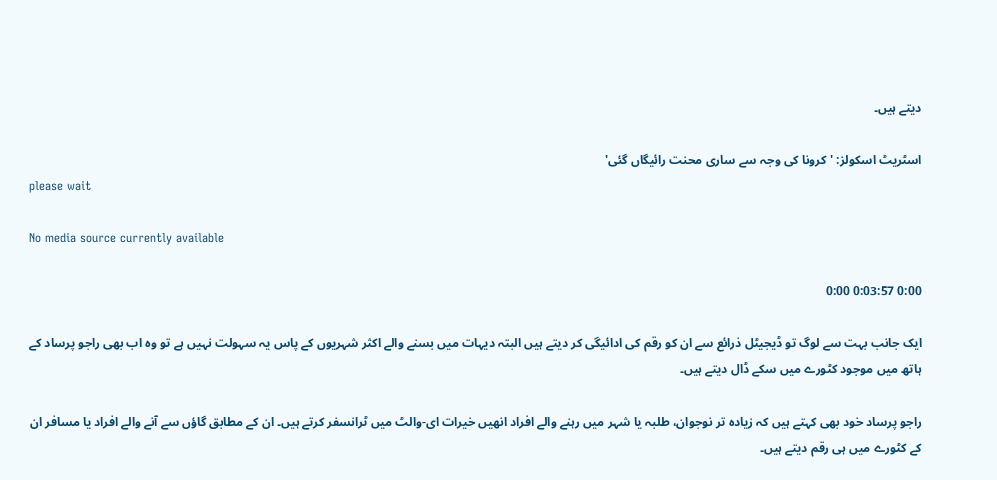دیتے ہیں۔

اسٹریٹ اسکولز: 'کرونا کی وجہ سے ساری محنت رائیگاں گئی'
please wait

No media source currently available

0:00 0:03:57 0:00

ایک جانب بہت سے لوگ تو ڈیجیٹل ذرائع سے ان کو رقم کی ادائیگی کر دیتے ہیں البتہ دیہات میں بسنے والے اکثر شہریوں کے پاس یہ سہولت نہیں ہے تو وہ اب بھی راجو پرساد کے ہاتھ میں موجود کٹورے میں سکے ڈال دیتے ہیں۔

راجو پرساد خود بھی کہتے ہیں کہ زیادہ تر نوجوان، طلبہ یا شہر میں رہنے والے افراد انھیں خیرات ای-والٹ میں ٹرانسفر کرتے ہیں۔ ان کے مطابق گاؤں سے آنے والے افراد یا مسافر ان کے کٹورے میں ہی رقم دیتے ہیں۔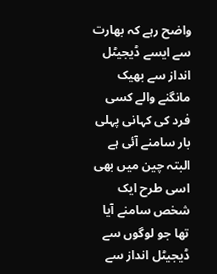واضح رہے کہ بھارت سے ایسے ڈیجیٹل انداز سے بھیک مانگنے والے کسی فرد کی کہانی پہلی بار سامنے آئی ہے البتہ چین میں بھی اسی طرح ایک شخص سامنے آیا تھا جو لوگوں سے ڈیجیٹل انداز سے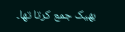بھیک جمع کرتا تھا۔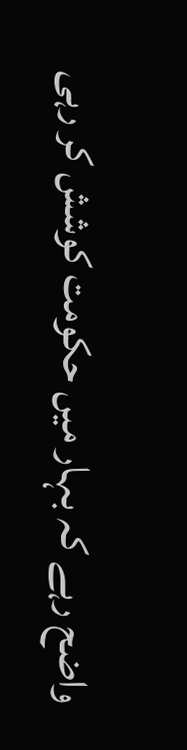واضح رہے کہ بہار میں حکومت کوشش کر رہی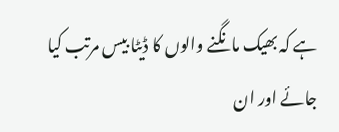ہے کہ بھیک مانگنے والوں کا ڈیٹا بیس مرتب کیا جائے اور ان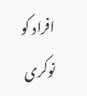افراد کو نوکری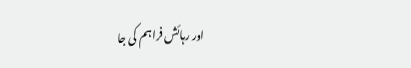اور رہائش فراہم کی جا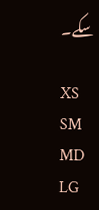سکے۔

XS
SM
MD
LG